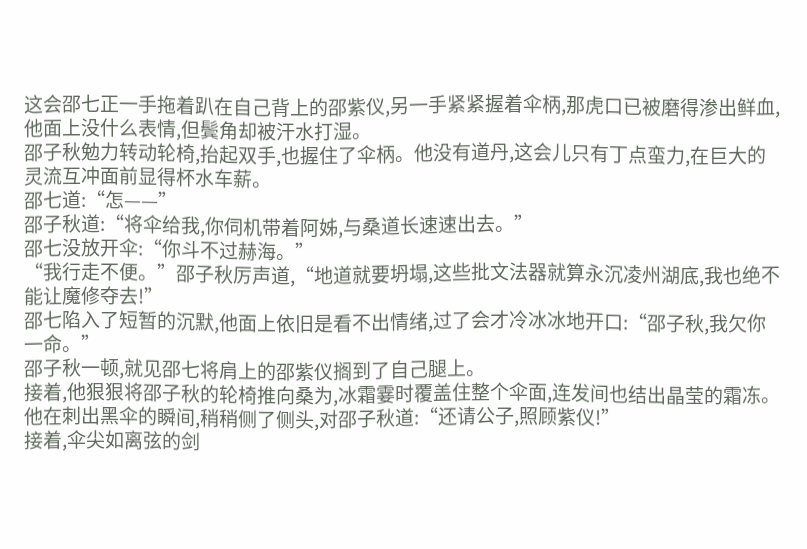这会邵七正一手拖着趴在自己背上的邵紫仪,另一手紧紧握着伞柄,那虎口已被磨得渗出鲜血,他面上没什么表情,但鬓角却被汗水打湿。
邵子秋勉力转动轮椅,抬起双手,也握住了伞柄。他没有道丹,这会儿只有丁点蛮力,在巨大的灵流互冲面前显得杯水车薪。
邵七道:“怎——”
邵子秋道:“将伞给我,你伺机带着阿姊,与桑道长速速出去。”
邵七没放开伞:“你斗不过赫海。”
“我行走不便。”邵子秋厉声道,“地道就要坍塌,这些批文法器就算永沉凌州湖底,我也绝不能让魔修夺去!”
邵七陷入了短暂的沉默,他面上依旧是看不出情绪,过了会才冷冰冰地开口:“邵子秋,我欠你一命。”
邵子秋一顿,就见邵七将肩上的邵紫仪搁到了自己腿上。
接着,他狠狠将邵子秋的轮椅推向桑为,冰霜霎时覆盖住整个伞面,连发间也结出晶莹的霜冻。
他在刺出黑伞的瞬间,稍稍侧了侧头,对邵子秋道:“还请公子,照顾紫仪!”
接着,伞尖如离弦的剑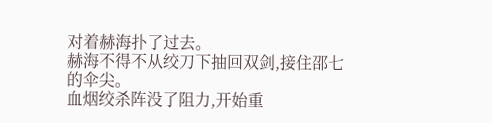对着赫海扑了过去。
赫海不得不从绞刀下抽回双剑,接住邵七的伞尖。
血烟绞杀阵没了阻力,开始重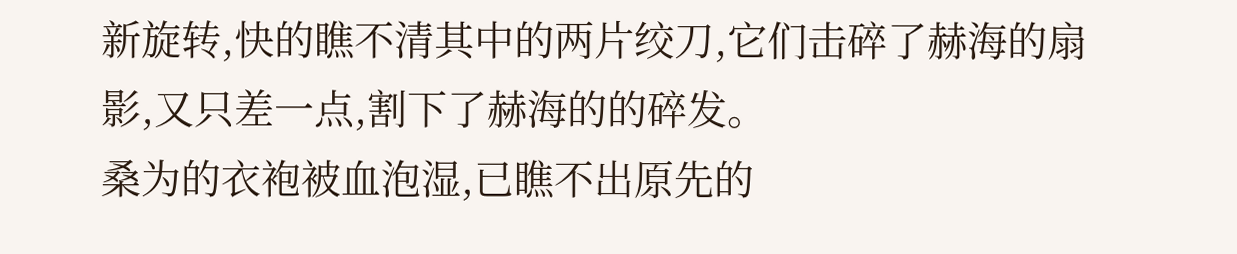新旋转,快的瞧不清其中的两片绞刀,它们击碎了赫海的扇影,又只差一点,割下了赫海的的碎发。
桑为的衣袍被血泡湿,已瞧不出原先的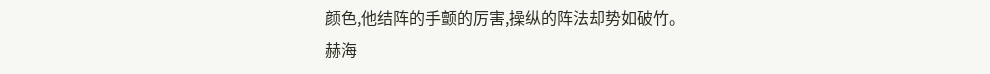颜色,他结阵的手颤的厉害,操纵的阵法却势如破竹。
赫海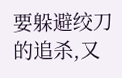要躲避绞刀的追杀,又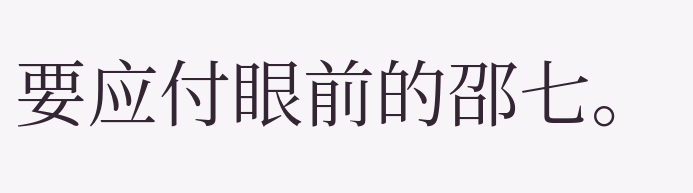要应付眼前的邵七。